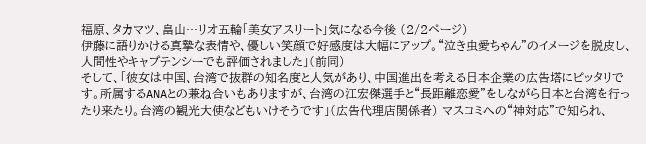福原、タカマツ、畠山…リオ五輪「美女アスリート」気になる今後 (2/2ページ)
伊藤に語りかける真摯な表情や、優しい笑顔で好感度は大幅にアップ。“泣き虫愛ちゃん”のイメージを脱皮し、人間性やキャプテンシーでも評価されました」(前同)
そして、「彼女は中国、台湾で抜群の知名度と人気があり、中国進出を考える日本企業の広告塔にピッタリです。所属するANAとの兼ね合いもありますが、台湾の江宏傑選手と“長距離恋愛”をしながら日本と台湾を行ったり来たり。台湾の観光大使などもいけそうです」(広告代理店関係者) マスコミへの“神対応”で知られ、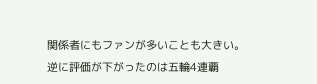関係者にもファンが多いことも大きい。
逆に評価が下がったのは五輪4連覇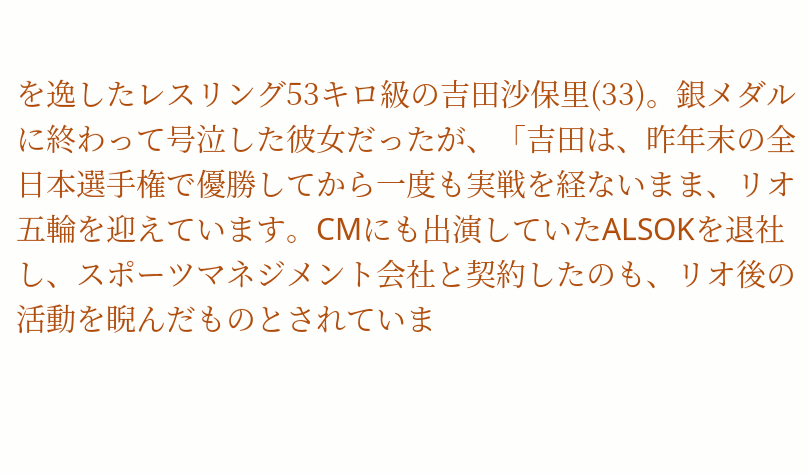を逸したレスリング53キロ級の吉田沙保里(33)。銀メダルに終わって号泣した彼女だったが、「吉田は、昨年末の全日本選手権で優勝してから一度も実戦を経ないまま、リオ五輪を迎えています。CMにも出演していたALSOKを退社し、スポーツマネジメント会社と契約したのも、リオ後の活動を睨んだものとされていま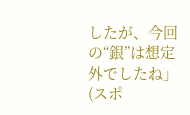したが、今回の“銀”は想定外でしたね」(スポ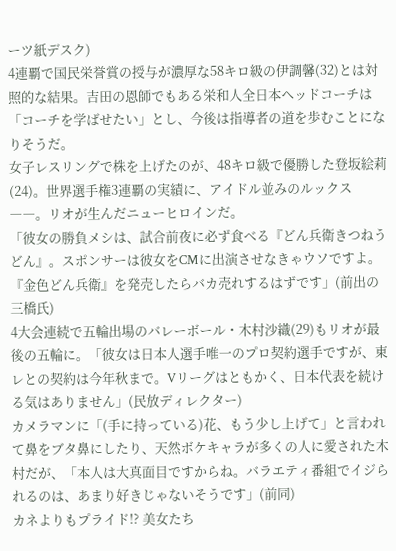ーツ紙デスク)
4連覇で国民栄誉賞の授与が濃厚な58キロ級の伊調馨(32)とは対照的な結果。吉田の恩師でもある栄和人全日本ヘッドコーチは「コーチを学ばせたい」とし、今後は指導者の道を歩むことになりそうだ。
女子レスリングで株を上げたのが、48キロ級で優勝した登坂絵莉(24)。世界選手権3連覇の実績に、アイドル並みのルックス――。リオが生んだニューヒロインだ。
「彼女の勝負メシは、試合前夜に必ず食べる『どん兵衛きつねうどん』。スポンサーは彼女をCMに出演させなきゃウソですよ。『金色どん兵衛』を発売したらバカ売れするはずです」(前出の三橋氏)
4大会連続で五輪出場のバレーボール・木村沙織(29)もリオが最後の五輪に。「彼女は日本人選手唯一のプロ契約選手ですが、東レとの契約は今年秋まで。Vリーグはともかく、日本代表を続ける気はありません」(民放ディレクター)
カメラマンに「(手に持っている)花、もう少し上げて」と言われて鼻をブタ鼻にしたり、天然ボケキャラが多くの人に愛された木村だが、「本人は大真面目ですからね。バラエティ番組でイジられるのは、あまり好きじゃないそうです」(前同)
カネよりもプライド!? 美女たち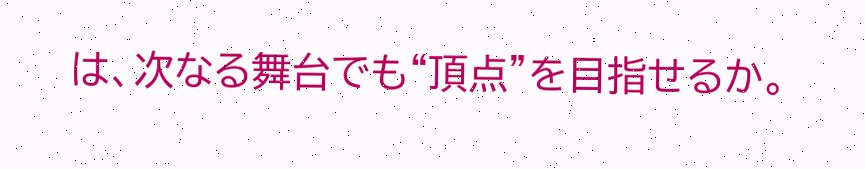は、次なる舞台でも“頂点”を目指せるか。